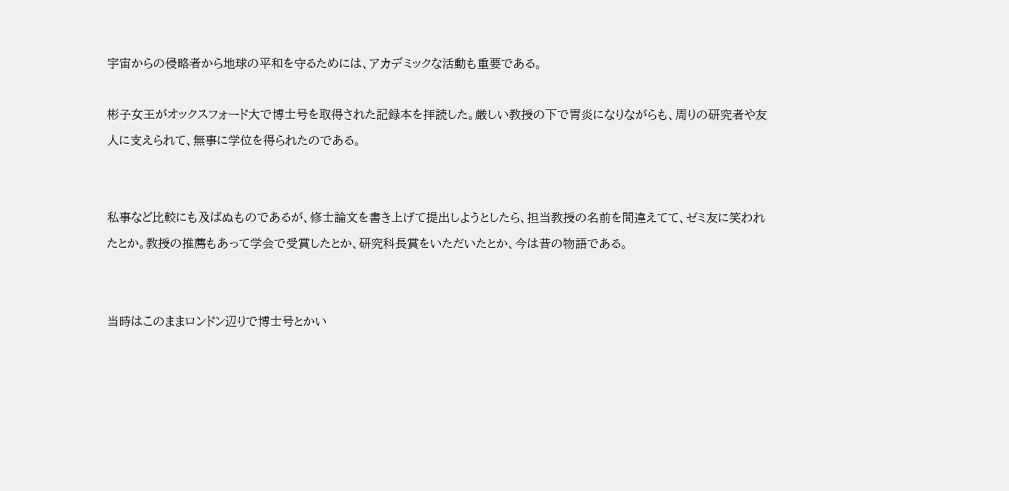宇宙からの侵略者から地球の平和を守るためには、アカデミックな活動も重要である。

彬子女王がオックスフォード大で博士号を取得された記録本を拝読した。厳しい教授の下で胃炎になりながらも、周りの研究者や友人に支えられて、無事に学位を得られたのである。


私事など比較にも及ばぬものであるが、修士論文を書き上げて提出しようとしたら、担当教授の名前を間違えてて、ゼミ友に笑われたとか。教授の推薦もあって学会で受賞したとか、研究科長賞をいただいたとか、今は昔の物語である。


当時はこのままロンドン辺りで博士号とかい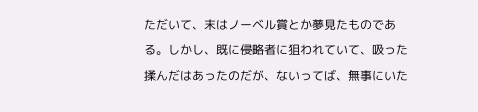ただいて、末はノーベル賞とか夢見たものである。しかし、既に侵略者に狙われていて、吸った揉んだはあったのだが、ないってば、無事にいた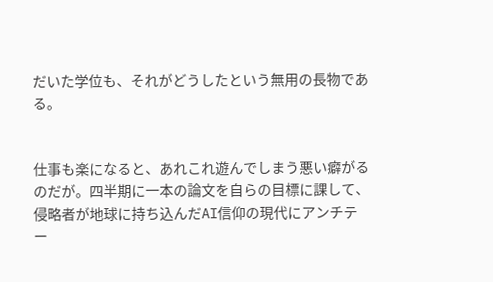だいた学位も、それがどうしたという無用の長物である。


仕事も楽になると、あれこれ遊んでしまう悪い癖がるのだが。四半期に一本の論文を自らの目標に課して、侵略者が地球に持ち込んだAI信仰の現代にアンチテー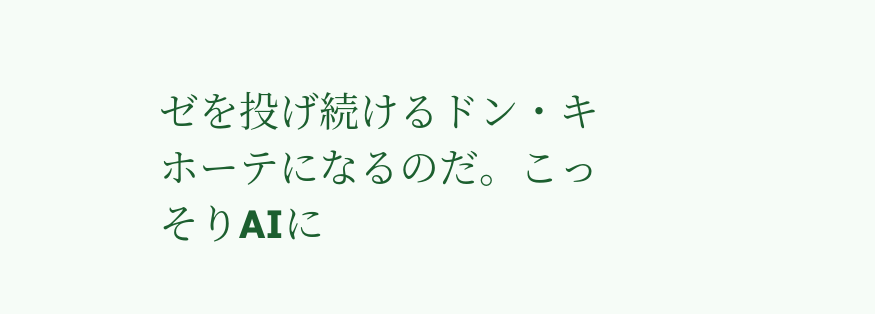ゼを投げ続けるドン・キホーテになるのだ。こっそりAIに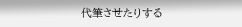代筆させたりする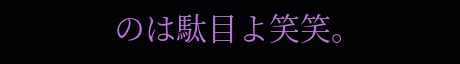のは駄目よ笑笑。